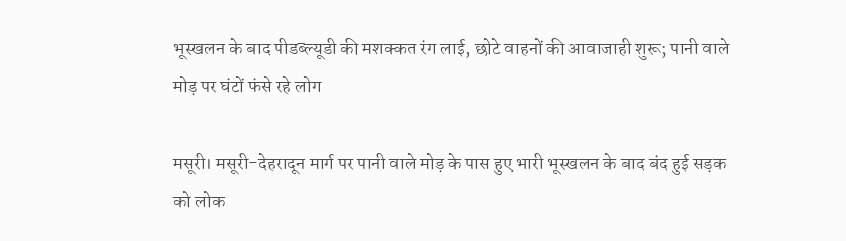भूस्खलन के बाद पीडब्ल्यूडी की मशक्कत रंग लाई, छोटे वाहनों की आवाजाही शुरू; पानी वाले मोड़ पर घंटों फंसे रहे लोग

मसूरी। मसूरी-देहरादून मार्ग पर पानी वाले मोड़ के पास हुए भारी भूस्खलन के बाद बंद हुई सड़क को लोक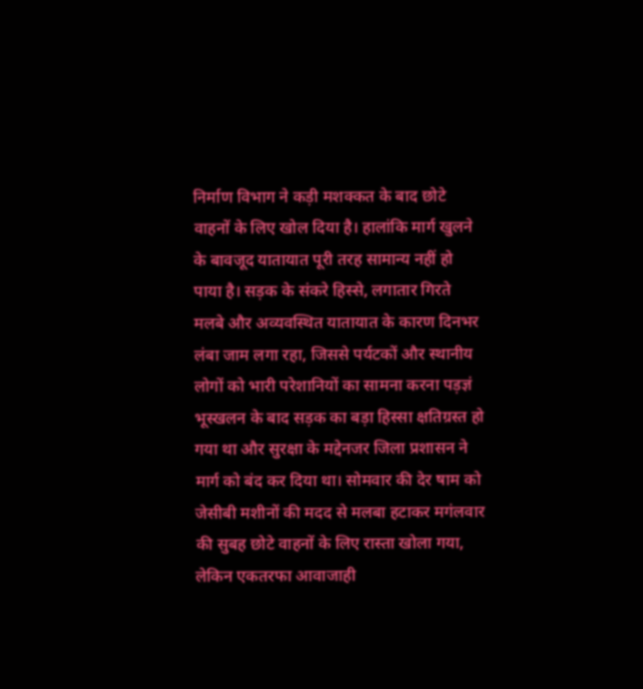निर्माण विभाग ने कड़ी मशक्कत के बाद छोटे वाहनों के लिए खोल दिया है। हालांकि मार्ग खुलने के बावजूद यातायात पूरी तरह सामान्य नहीं हो पाया है। सड़क के संकरे हिस्से, लगातार गिरते मलबे और अव्यवस्थित यातायात के कारण दिनभर लंबा जाम लगा रहा, जिससे पर्यटकों और स्थानीय लोगों को भारी परेशानियों का सामना करना पड़ज्ञं भूस्खलन के बाद सड़क का बड़ा हिस्सा क्षतिग्रस्त हो गया था और सुरक्षा के मद्देनजर जिला प्रशासन ने मार्ग को बंद कर दिया था। सोमवार की देर षाम को जेसीबी मशीनों की मदद से मलबा हटाकर मगंलवार की सुबह छोटे वाहनों के लिए रास्ता खोला गया, लेकिन एकतरफा आवाजाही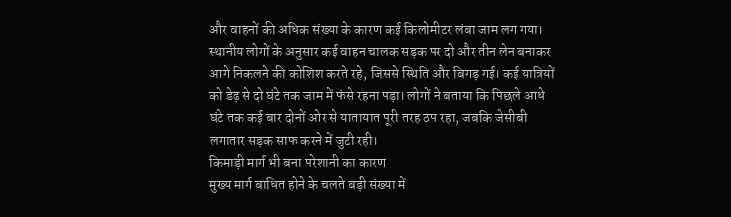और वाहनों की अधिक संख्या के कारण कई किलोमीटर लंबा जाम लग गया।
स्थानीय लोगों के अनुसार कई वाहन चालक सड़क पर दो और तीन लेन बनाकर आगे निकलने की कोशिश करते रहे, जिससे स्थिति और बिगड़ गई। कई यात्रियों को डेढ़ से दो घंटे तक जाम में फंसे रहना पड़ा। लोगों ने बताया कि पिछले आधे घंटे तक कई बार दोनों ओर से यातायात पूरी तरह ठप रहा, जबकि जेसीबी लगातार सड़क साफ करने में जुटी रही।
किमाड़ी मार्ग भी बना परेशानी का कारण
मुख्य मार्ग बाधित होने के चलते बड़ी संख्या में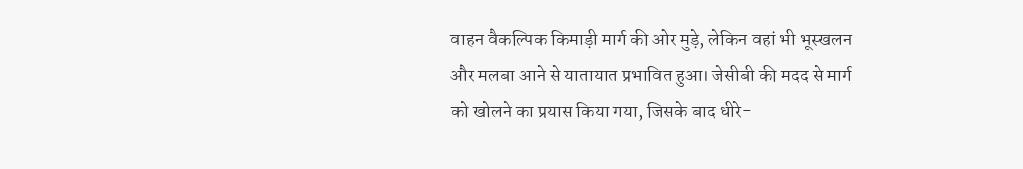वाहन वैकल्पिक किमाड़ी मार्ग की ओर मुड़े, लेकिन वहां भी भूस्खलन और मलबा आने से यातायात प्रभावित हुआ। जेसीबी की मदद से मार्ग को खोलने का प्रयास किया गया, जिसके बाद धीरे-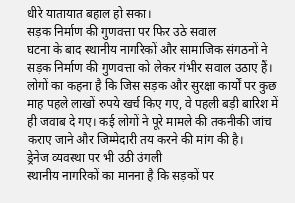धीरे यातायात बहाल हो सका।
सड़क निर्माण की गुणवत्ता पर फिर उठे सवाल
घटना के बाद स्थानीय नागरिकों और सामाजिक संगठनों ने सड़क निर्माण की गुणवत्ता को लेकर गंभीर सवाल उठाए हैं। लोगों का कहना है कि जिस सड़क और सुरक्षा कार्यों पर कुछ माह पहले लाखों रुपये खर्च किए गए, वे पहली बड़ी बारिश में ही जवाब दे गए। कई लोगों ने पूरे मामले की तकनीकी जांच कराए जाने और जिम्मेदारी तय करने की मांग की है।
ड्रेनेज व्यवस्था पर भी उठी उंगली
स्थानीय नागरिकों का मानना है कि सड़कों पर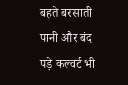बहते बरसाती पानी और बंद पड़े कल्वर्ट भी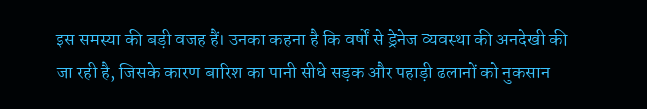इस समस्या की बड़ी वजह हैं। उनका कहना है कि वर्षों से ड्रेनेज व्यवस्था की अनदेखी की जा रही है, जिसके कारण बारिश का पानी सीधे सड़क और पहाड़ी ढलानों को नुकसान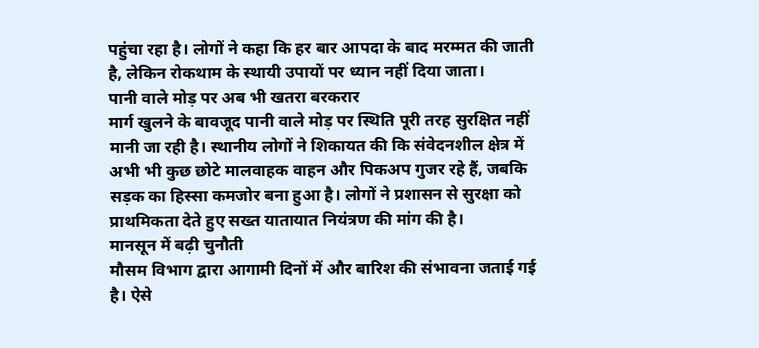पहुंचा रहा है। लोगों ने कहा कि हर बार आपदा के बाद मरम्मत की जाती है, लेकिन रोकथाम के स्थायी उपायों पर ध्यान नहीं दिया जाता।
पानी वाले मोड़ पर अब भी खतरा बरकरार
मार्ग खुलने के बावजूद पानी वाले मोड़ पर स्थिति पूरी तरह सुरक्षित नहीं मानी जा रही है। स्थानीय लोगों ने शिकायत की कि संवेदनशील क्षेत्र में अभी भी कुछ छोटे मालवाहक वाहन और पिकअप गुजर रहे हैं, जबकि सड़क का हिस्सा कमजोर बना हुआ है। लोगों ने प्रशासन से सुरक्षा को प्राथमिकता देते हुए सख्त यातायात नियंत्रण की मांग की है।
मानसून में बढ़ी चुनौती
मौसम विभाग द्वारा आगामी दिनों में और बारिश की संभावना जताई गई है। ऐसे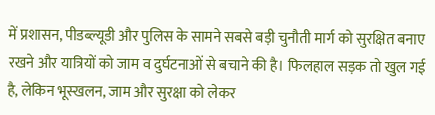में प्रशासन, पीडब्ल्यूडी और पुलिस के सामने सबसे बड़ी चुनौती मार्ग को सुरक्षित बनाए रखने और यात्रियों को जाम व दुर्घटनाओं से बचाने की है। फिलहाल सड़क तो खुल गई है, लेकिन भूस्खलन, जाम और सुरक्षा को लेकर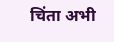चिंता अभी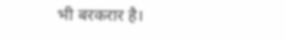भी बरकरार है।